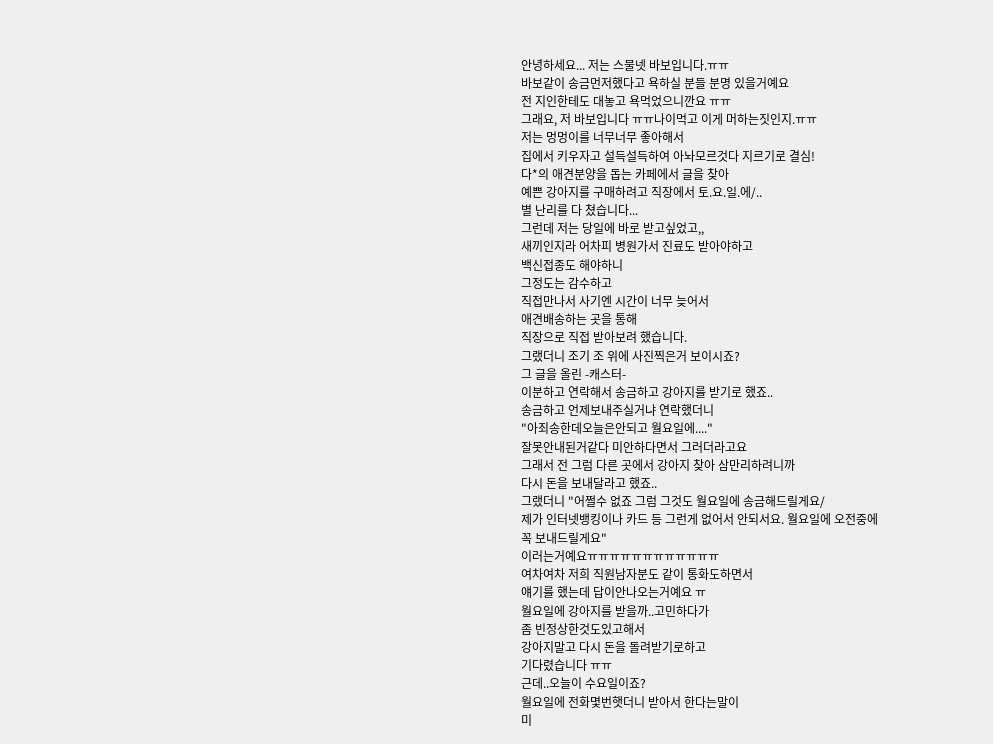안녕하세요... 저는 스물넷 바보입니다.ㅠㅠ
바보같이 송금먼저했다고 욕하실 분들 분명 있을거예요
전 지인한테도 대놓고 욕먹었으니깐요 ㅠㅠ
그래요, 저 바보입니다 ㅠㅠ나이먹고 이게 머하는짓인지.ㅠㅠ
저는 멍멍이를 너무너무 좋아해서
집에서 키우자고 설득설득하여 아놔모르것다 지르기로 결심!
다*의 애견분양을 돕는 카페에서 글을 찾아
예쁜 강아지를 구매하려고 직장에서 토.요.일.에/..
별 난리를 다 쳤습니다...
그런데 저는 당일에 바로 받고싶었고,,
새끼인지라 어차피 병원가서 진료도 받아야하고
백신접종도 해야하니
그정도는 감수하고
직접만나서 사기엔 시간이 너무 늦어서
애견배송하는 곳을 통해
직장으로 직접 받아보려 했습니다.
그랬더니 조기 조 위에 사진찍은거 보이시죠?
그 글을 올린 -캐스터-
이분하고 연락해서 송금하고 강아지를 받기로 했죠..
송금하고 언제보내주실거냐 연락했더니
"아죄송한데오늘은안되고 월요일에...."
잘못안내된거같다 미안하다면서 그러더라고요
그래서 전 그럼 다른 곳에서 강아지 찾아 삼만리하려니까
다시 돈을 보내달라고 했죠..
그랬더니 "어쩔수 없죠 그럼 그것도 월요일에 송금해드릴게요/
제가 인터넷뱅킹이나 카드 등 그런게 없어서 안되서요. 월요일에 오전중에
꼭 보내드릴게요"
이러는거예요ㅠㅠㅠㅠㅠㅠㅠㅠㅠㅠㅠㅠ
여차여차 저희 직원남자분도 같이 통화도하면서
얘기를 했는데 답이안나오는거예요 ㅠ
월요일에 강아지를 받을까..고민하다가
좀 빈정상한것도있고해서
강아지말고 다시 돈을 돌려받기로하고
기다렸습니다 ㅠㅠ
근데..오늘이 수요일이죠?
월요일에 전화몇번햇더니 받아서 한다는말이
미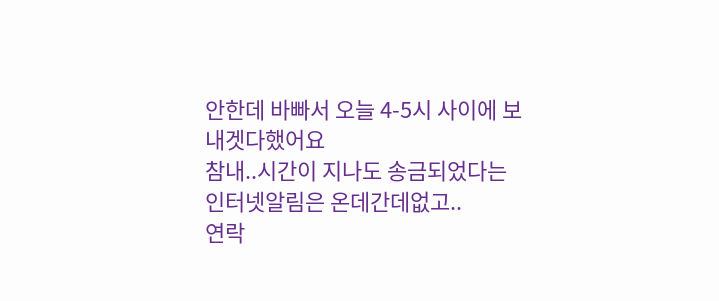안한데 바빠서 오늘 4-5시 사이에 보내겟다했어요
참내..시간이 지나도 송금되었다는 인터넷알림은 온데간데없고..
연락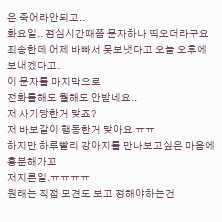은 죽어라안되고..
화요일.. 점심시간때쯤 문자하나 띡오더라구요
죄송한데 어제 바빠서 못보냇다고 오늘 오후에보내겠다고.
이 문자를 마지막으로
전화를해도 뭘해도 안받네요..
저 사기당한거 맞죠?
저 바보같이 행동한거 맞아요 ㅠㅠ
하지만 하루빨리 강아지를 만나보고싶은 마음에 흥분해가꼬
저지른일.ㅠㅠㅠㅠ
원래는 직접 모견도 보고 정해야하는건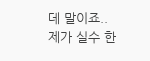데 말이죠..
제가 실수 한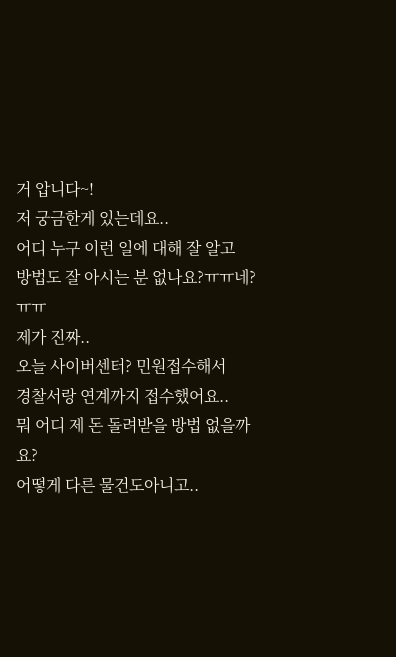거 압니다~!
저 궁금한게 있는데요..
어디 누구 이런 일에 대해 잘 알고
방법도 잘 아시는 분 없나요?ㅠㅠ네?ㅠㅠ
제가 진짜..
오늘 사이버센터? 민원접수해서
경찰서랑 연계까지 접수했어요..
뭐 어디 제 돈 돌려받을 방법 없을까요?
어떻게 다른 물건도아니고..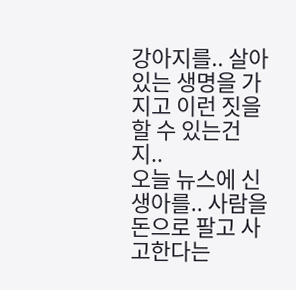강아지를.. 살아있는 생명을 가지고 이런 짓을 할 수 있는건지..
오늘 뉴스에 신생아를.. 사람을 돈으로 팔고 사고한다는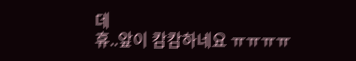데
휴..앞이 캄캄하네요 ㅠㅠㅠㅠ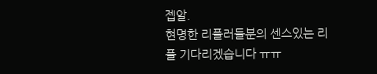젭알.
현명한 리플러들분의 센스있는 리플 기다리겠습니다 ㅠㅠ